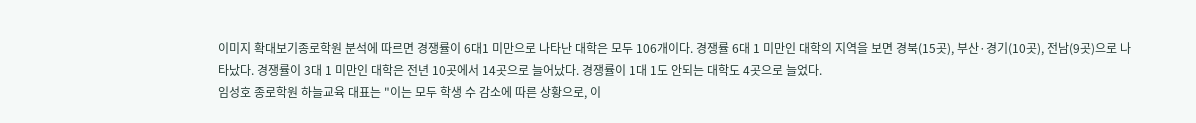이미지 확대보기종로학원 분석에 따르면 경쟁률이 6대1 미만으로 나타난 대학은 모두 106개이다. 경쟁률 6대 1 미만인 대학의 지역을 보면 경북(15곳), 부산·경기(10곳), 전남(9곳)으로 나타났다. 경쟁률이 3대 1 미만인 대학은 전년 10곳에서 14곳으로 늘어났다. 경쟁률이 1대 1도 안되는 대학도 4곳으로 늘었다.
임성호 종로학원 하늘교육 대표는 "이는 모두 학생 수 감소에 따른 상황으로, 이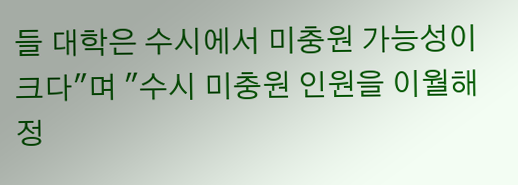들 대학은 수시에서 미충원 가능성이 크다"며 "수시 미충원 인원을 이월해 정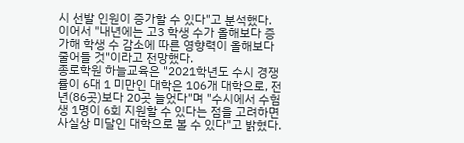시 선발 인원이 증가할 수 있다"고 분석했다. 이어서 "내년에는 고3 학생 수가 올해보다 증가해 학생 수 감소에 따른 영향력이 올해보다 줄어들 것"이라고 전망했다.
종로학원 하늘교육은 "2021학년도 수시 경쟁률이 6대 1 미만인 대학은 106개 대학으로, 전년(86곳)보다 20곳 늘었다"며 "수시에서 수험생 1명이 6회 지원할 수 있다는 점을 고려하면 사실상 미달인 대학으로 볼 수 있다"고 밝혔다.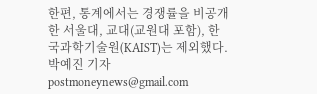한편, 통계에서는 경쟁률을 비공개한 서울대, 교대(교원대 포함), 한국과학기술원(KAIST)는 제외했다.
박예진 기자 postmoneynews@gmail.com